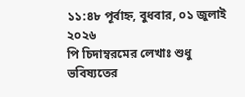১১:৪৮ পূর্বাহ্ন, বুধবার, ০১ জুলাই ২০২৬
পি চিদাম্বরমের লেখাঃ শুধু ভবিষ্যতের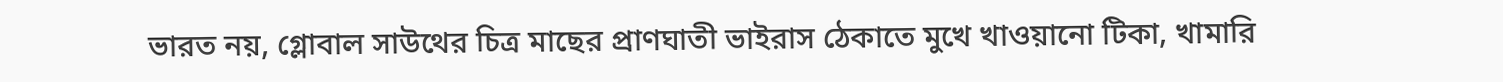ভারত নয়, গ্লোবাল সাউথের চিত্র মাছের প্রাণঘাতী ভাইরাস ঠেকাতে মুখে খাওয়ানো টিকা, খামারি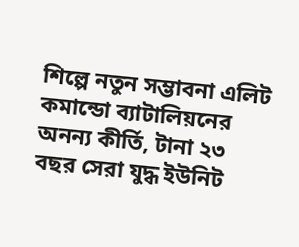শিল্পে নতুন সম্ভাবনা এলিট কমান্ডো ব্যাটালিয়নের অনন্য কীর্তি, টানা ২৩ বছর সেরা যুদ্ধ ইউনিট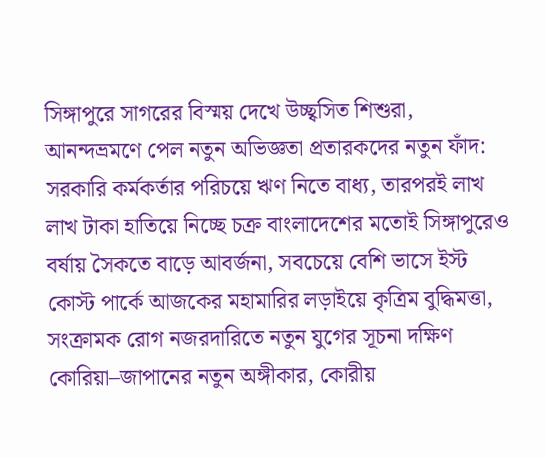সিঙ্গাপুরে সাগরের বিস্ময় দেখে উচ্ছ্বসিত শিশুরা, আনন্দভ্রমণে পেল নতুন অভিজ্ঞতা প্রতারকদের নতুন ফাঁদ: সরকারি কর্মকর্তার পরিচয়ে ঋণ নিতে বাধ্য, তারপরই লাখ লাখ টাকা হাতিয়ে নিচ্ছে চক্র বাংলাদেশের মতোই সিঙ্গাপুরেও বর্ষায় সৈকতে বাড়ে আবর্জনা, সবচেয়ে বেশি ভাসে ইস্ট কোস্ট পার্কে আজকের মহামারির লড়াইয়ে কৃত্রিম বুদ্ধিমত্তা, সংক্রামক রোগ নজরদারিতে নতুন যুগের সূচনা দক্ষিণ কোরিয়া–জাপানের নতুন অঙ্গীকার, কোরীয়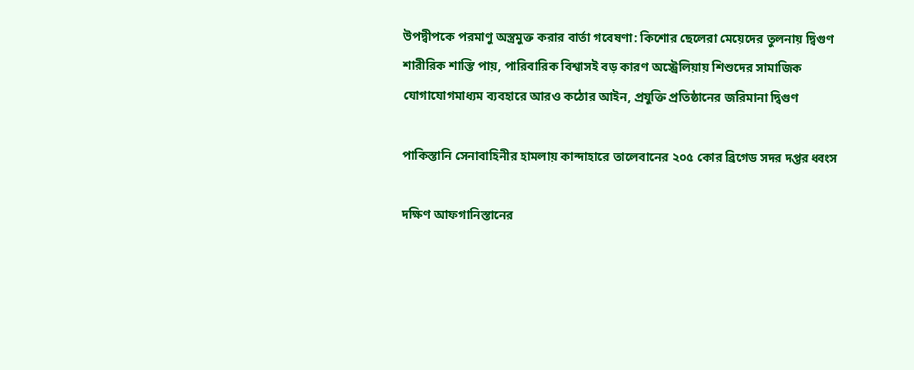উপদ্বীপকে পরমাণু অস্ত্রমুক্ত করার বার্তা গবেষণা: কিশোর ছেলেরা মেয়েদের তুলনায় দ্বিগুণ শারীরিক শাস্তি পায়, পারিবারিক বিশ্বাসই বড় কারণ অস্ট্রেলিয়ায় শিশুদের সামাজিক যোগাযোগমাধ্যম ব্যবহারে আরও কঠোর আইন, প্রযুক্তি প্রতিষ্ঠানের জরিমানা দ্বিগুণ

পাকিস্তানি সেনাবাহিনীর হামলায় কান্দাহারে তালেবানের ২০৫ কোর ব্রিগেড সদর দপ্তর ধ্বংস

দক্ষিণ আফগানিস্তানের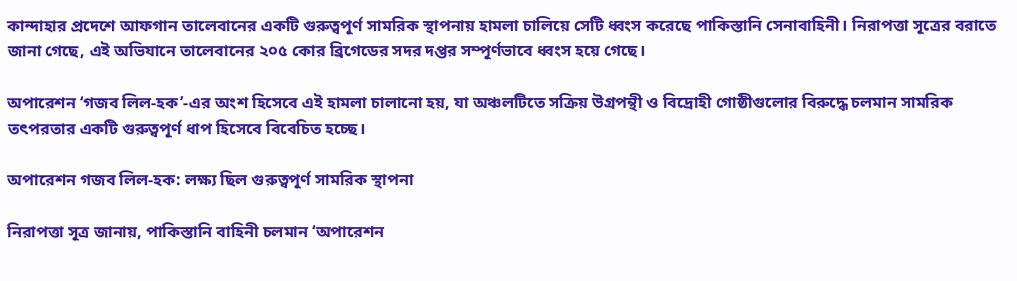কান্দাহার প্রদেশে আফগান তালেবানের একটি গুরুত্বপূর্ণ সামরিক স্থাপনায় হামলা চালিয়ে সেটি ধ্বংস করেছে পাকিস্তানি সেনাবাহিনী। নিরাপত্তা সূত্রের বরাতে জানা গেছে, এই অভিযানে তালেবানের ২০৫ কোর ব্রিগেডের সদর দপ্তর সম্পূর্ণভাবে ধ্বংস হয়ে গেছে।

অপারেশন ‘গজব লিল-হক’-এর অংশ হিসেবে এই হামলা চালানো হয়, যা অঞ্চলটিতে সক্রিয় উগ্রপন্থী ও বিদ্রোহী গোষ্ঠীগুলোর বিরুদ্ধে চলমান সামরিক তৎপরতার একটি গুরুত্বপূর্ণ ধাপ হিসেবে বিবেচিত হচ্ছে।

অপারেশন গজব লিল-হক: লক্ষ্য ছিল গুরুত্বপূর্ণ সামরিক স্থাপনা

নিরাপত্তা সূত্র জানায়, পাকিস্তানি বাহিনী চলমান ‘অপারেশন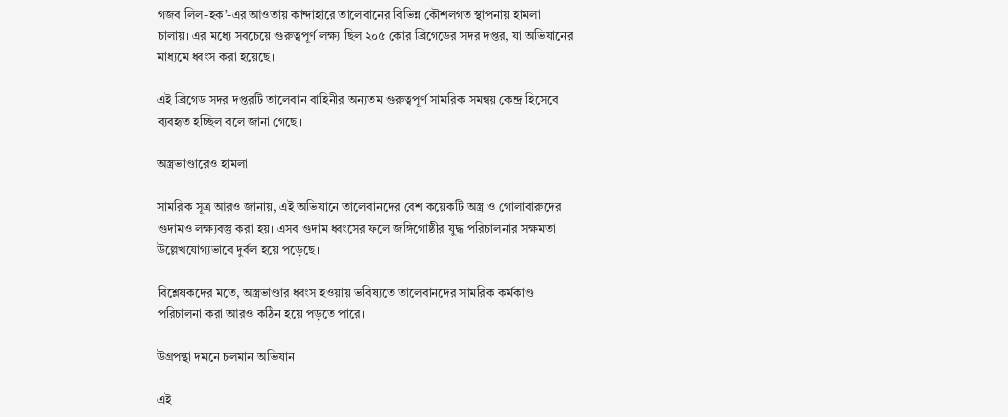গজব লিল-হক’-এর আওতায় কান্দাহারে তালেবানের বিভিন্ন কৌশলগত স্থাপনায় হামলা চালায়। এর মধ্যে সবচেয়ে গুরুত্বপূর্ণ লক্ষ্য ছিল ২০৫ কোর ব্রিগেডের সদর দপ্তর, যা অভিযানের মাধ্যমে ধ্বংস করা হয়েছে।

এই ব্রিগেড সদর দপ্তরটি তালেবান বাহিনীর অন্যতম গুরুত্বপূর্ণ সামরিক সমন্বয় কেন্দ্র হিসেবে ব্যবহৃত হচ্ছিল বলে জানা গেছে।

অস্ত্রভাণ্ডারেও হামলা

সামরিক সূত্র আরও জানায়, এই অভিযানে তালেবানদের বেশ কয়েকটি অস্ত্র ও গোলাবারুদের গুদামও লক্ষ্যবস্তু করা হয়। এসব গুদাম ধ্বংসের ফলে জঙ্গিগোষ্ঠীর যুদ্ধ পরিচালনার সক্ষমতা উল্লেখযোগ্যভাবে দুর্বল হয়ে পড়েছে।

বিশ্লেষকদের মতে, অস্ত্রভাণ্ডার ধ্বংস হওয়ায় ভবিষ্যতে তালেবানদের সামরিক কর্মকাণ্ড পরিচালনা করা আরও কঠিন হয়ে পড়তে পারে।

উগ্রপন্থা দমনে চলমান অভিযান

এই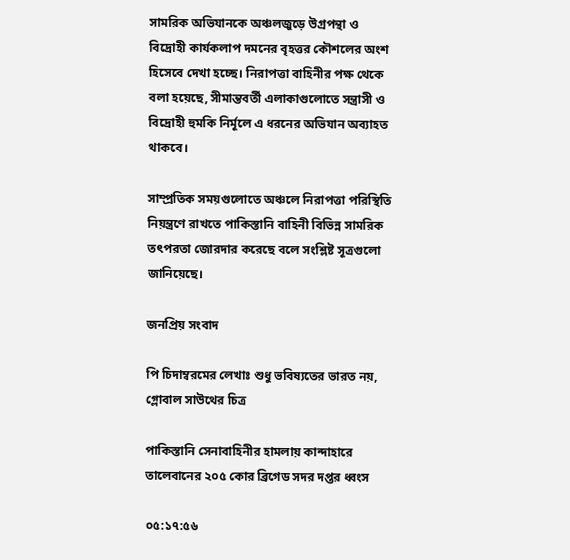সামরিক অভিযানকে অঞ্চলজুড়ে উগ্রপন্থা ও বিদ্রোহী কার্যকলাপ দমনের বৃহত্তর কৌশলের অংশ হিসেবে দেখা হচ্ছে। নিরাপত্তা বাহিনীর পক্ষ থেকে বলা হয়েছে, সীমান্তবর্তী এলাকাগুলোতে সন্ত্রাসী ও বিদ্রোহী হুমকি নির্মূলে এ ধরনের অভিযান অব্যাহত থাকবে।

সাম্প্রতিক সময়গুলোতে অঞ্চলে নিরাপত্তা পরিস্থিতি নিয়ন্ত্রণে রাখতে পাকিস্তানি বাহিনী বিভিন্ন সামরিক তৎপরতা জোরদার করেছে বলে সংশ্লিষ্ট সূত্রগুলো জানিয়েছে।

জনপ্রিয় সংবাদ

পি চিদাম্বরমের লেখাঃ শুধু ভবিষ্যতের ভারত নয়, গ্লোবাল সাউথের চিত্র

পাকিস্তানি সেনাবাহিনীর হামলায় কান্দাহারে তালেবানের ২০৫ কোর ব্রিগেড সদর দপ্তর ধ্বংস

০৫:১৭:৫৬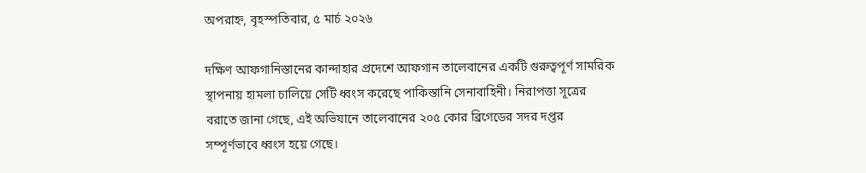অপরাহ্ন, বৃহস্পতিবার, ৫ মার্চ ২০২৬

দক্ষিণ আফগানিস্তানের কান্দাহার প্রদেশে আফগান তালেবানের একটি গুরুত্বপূর্ণ সামরিক স্থাপনায় হামলা চালিয়ে সেটি ধ্বংস করেছে পাকিস্তানি সেনাবাহিনী। নিরাপত্তা সূত্রের বরাতে জানা গেছে, এই অভিযানে তালেবানের ২০৫ কোর ব্রিগেডের সদর দপ্তর সম্পূর্ণভাবে ধ্বংস হয়ে গেছে।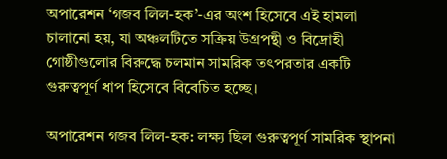অপারেশন ‘গজব লিল-হক’-এর অংশ হিসেবে এই হামলা চালানো হয়, যা অঞ্চলটিতে সক্রিয় উগ্রপন্থী ও বিদ্রোহী গোষ্ঠীগুলোর বিরুদ্ধে চলমান সামরিক তৎপরতার একটি গুরুত্বপূর্ণ ধাপ হিসেবে বিবেচিত হচ্ছে।

অপারেশন গজব লিল-হক: লক্ষ্য ছিল গুরুত্বপূর্ণ সামরিক স্থাপনা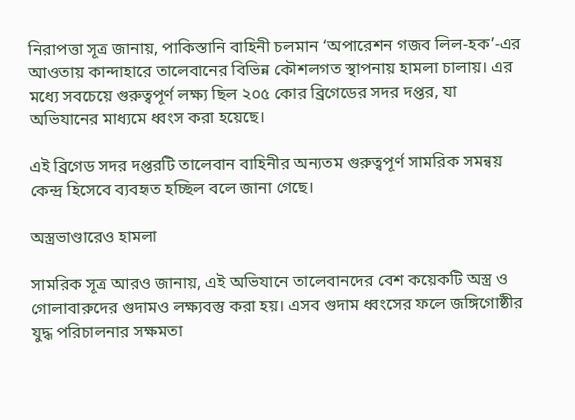নিরাপত্তা সূত্র জানায়, পাকিস্তানি বাহিনী চলমান ‘অপারেশন গজব লিল-হক’-এর আওতায় কান্দাহারে তালেবানের বিভিন্ন কৌশলগত স্থাপনায় হামলা চালায়। এর মধ্যে সবচেয়ে গুরুত্বপূর্ণ লক্ষ্য ছিল ২০৫ কোর ব্রিগেডের সদর দপ্তর, যা অভিযানের মাধ্যমে ধ্বংস করা হয়েছে।

এই ব্রিগেড সদর দপ্তরটি তালেবান বাহিনীর অন্যতম গুরুত্বপূর্ণ সামরিক সমন্বয় কেন্দ্র হিসেবে ব্যবহৃত হচ্ছিল বলে জানা গেছে।

অস্ত্রভাণ্ডারেও হামলা

সামরিক সূত্র আরও জানায়, এই অভিযানে তালেবানদের বেশ কয়েকটি অস্ত্র ও গোলাবারুদের গুদামও লক্ষ্যবস্তু করা হয়। এসব গুদাম ধ্বংসের ফলে জঙ্গিগোষ্ঠীর যুদ্ধ পরিচালনার সক্ষমতা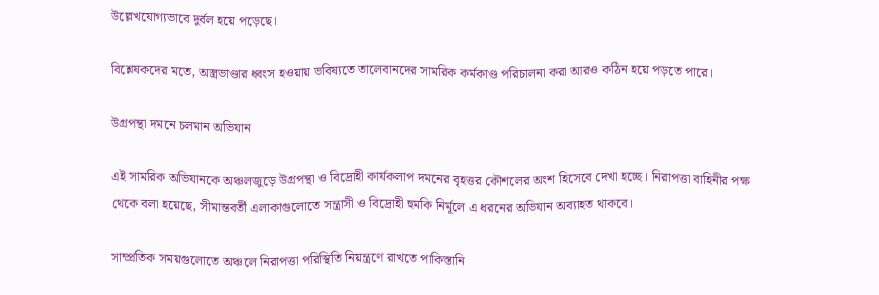উল্লেখযোগ্যভাবে দুর্বল হয়ে পড়েছে।

বিশ্লেষকদের মতে, অস্ত্রভাণ্ডার ধ্বংস হওয়ায় ভবিষ্যতে তালেবানদের সামরিক কর্মকাণ্ড পরিচালনা করা আরও কঠিন হয়ে পড়তে পারে।

উগ্রপন্থা দমনে চলমান অভিযান

এই সামরিক অভিযানকে অঞ্চলজুড়ে উগ্রপন্থা ও বিদ্রোহী কার্যকলাপ দমনের বৃহত্তর কৌশলের অংশ হিসেবে দেখা হচ্ছে। নিরাপত্তা বাহিনীর পক্ষ থেকে বলা হয়েছে, সীমান্তবর্তী এলাকাগুলোতে সন্ত্রাসী ও বিদ্রোহী হুমকি নির্মূলে এ ধরনের অভিযান অব্যাহত থাকবে।

সাম্প্রতিক সময়গুলোতে অঞ্চলে নিরাপত্তা পরিস্থিতি নিয়ন্ত্রণে রাখতে পাকিস্তানি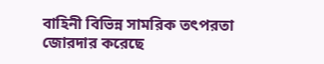বাহিনী বিভিন্ন সামরিক তৎপরতা জোরদার করেছে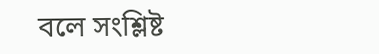বলে সংশ্লিষ্ট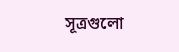সূত্রগুলো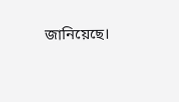জানিয়েছে।